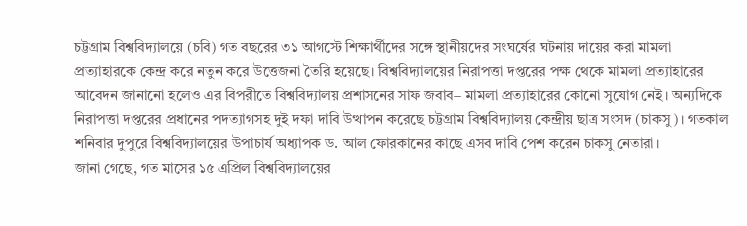চট্টগ্রাম বিশ্ববিদ্যালয়ে (চবি) গত বছরের ৩১ আগস্টে শিক্ষার্থীদের সঙ্গে স্থানীয়দের সংঘর্ষের ঘটনায় দায়ের করা মামলা প্রত্যাহারকে কেন্দ্র করে নতুন করে উত্তেজনা তৈরি হয়েছে। বিশ্ববিদ্যালয়ের নিরাপত্তা দপ্তরের পক্ষ থেকে মামলা প্রত্যাহারের আবেদন জানানো হলেও এর বিপরীতে বিশ্ববিদ্যালয় প্রশাসনের সাফ জবাব– মামলা প্রত্যাহারের কোনো সুযোগ নেই। অন্যদিকে নিরাপত্তা দপ্তরের প্রধানের পদত্যাগসহ দুই দফা দাবি উত্থাপন করেছে চট্টগ্রাম বিশ্ববিদ্যালয় কেন্দ্রীয় ছাত্র সংসদ (চাকসু)। গতকাল শনিবার দুপুরে বিশ্ববিদ্যালয়ের উপাচার্য অধ্যাপক ড. আল ফোরকানের কাছে এসব দাবি পেশ করেন চাকসু নেতারা।
জানা গেছে, গত মাসের ১৫ এপ্রিল বিশ্ববিদ্যালয়ের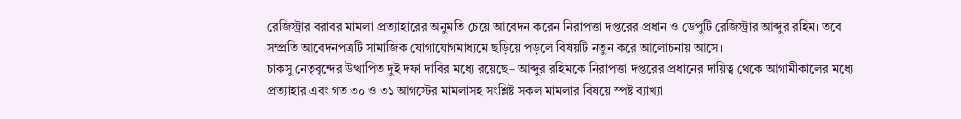রেজিস্ট্রার বরাবর মামলা প্রত্যাহারের অনুমতি চেয়ে আবেদন করেন নিরাপত্তা দপ্তরের প্রধান ও ডেপুটি রেজিস্ট্রার আব্দুর রহিম। তবে সম্প্রতি আবেদনপত্রটি সামাজিক যোগাযোগমাধ্যমে ছড়িয়ে পড়লে বিষয়টি নতুন করে আলোচনায় আসে।
চাকসু নেতৃবৃন্দের উত্থাপিত দুই দফা দাবির মধ্যে রয়েছে– আব্দুর রহিমকে নিরাপত্তা দপ্তরের প্রধানের দায়িত্ব থেকে আগামীকালের মধ্যে প্রত্যাহার এবং গত ৩০ ও ৩১ আগস্টের মামলাসহ সংশ্লিষ্ট সকল মামলার বিষয়ে স্পষ্ট ব্যাখ্যা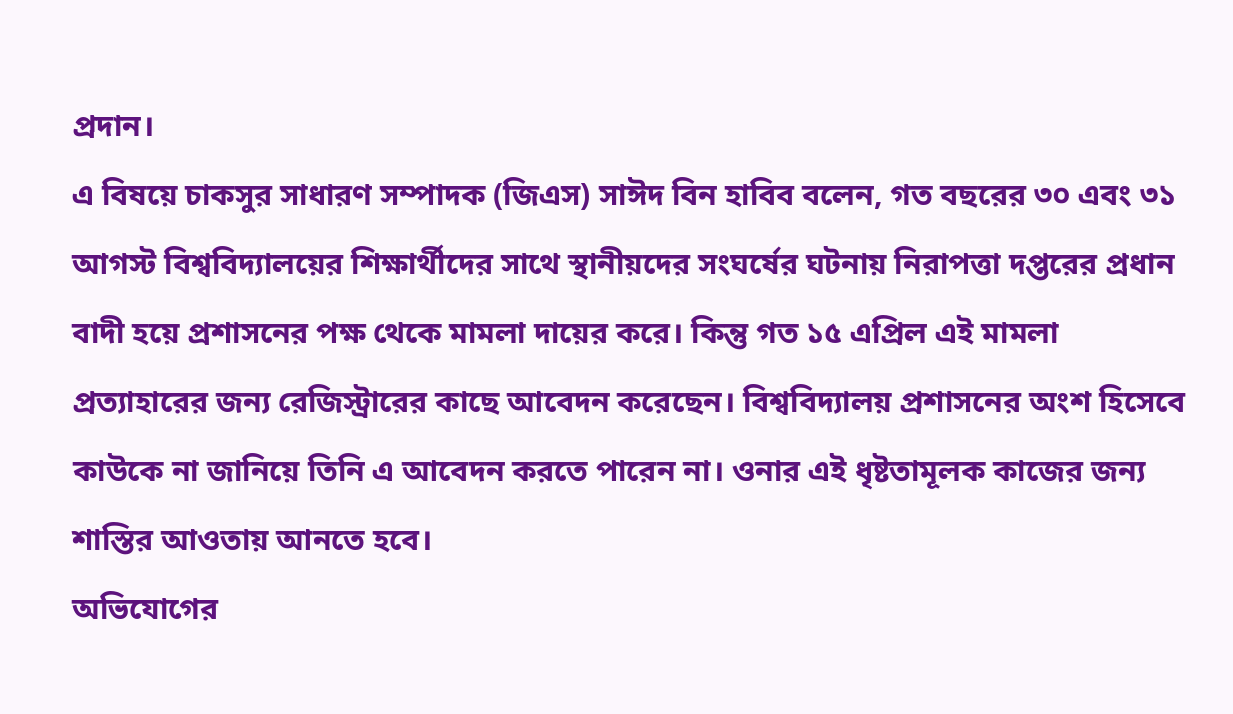প্রদান।
এ বিষয়ে চাকসুর সাধারণ সম্পাদক (জিএস) সাঈদ বিন হাবিব বলেন, গত বছরের ৩০ এবং ৩১ আগস্ট বিশ্ববিদ্যালয়ের শিক্ষার্থীদের সাথে স্থানীয়দের সংঘর্ষের ঘটনায় নিরাপত্তা দপ্তরের প্রধান বাদী হয়ে প্রশাসনের পক্ষ থেকে মামলা দায়ের করে। কিন্তু গত ১৫ এপ্রিল এই মামলা প্রত্যাহারের জন্য রেজিস্ট্রারের কাছে আবেদন করেছেন। বিশ্ববিদ্যালয় প্রশাসনের অংশ হিসেবে কাউকে না জানিয়ে তিনি এ আবেদন করতে পারেন না। ওনার এই ধৃষ্টতামূলক কাজের জন্য শাস্তির আওতায় আনতে হবে।
অভিযোগের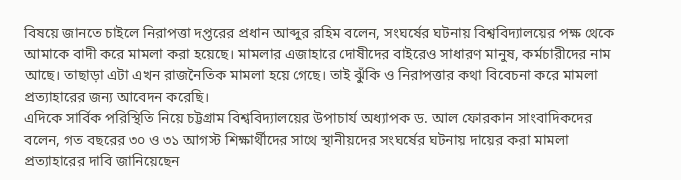বিষয়ে জানতে চাইলে নিরাপত্তা দপ্তরের প্রধান আব্দুর রহিম বলেন, সংঘর্ষের ঘটনায় বিশ্ববিদ্যালয়ের পক্ষ থেকে আমাকে বাদী করে মামলা করা হয়েছে। মামলার এজাহারে দোষীদের বাইরেও সাধারণ মানুষ, কর্মচারীদের নাম আছে। তাছাড়া এটা এখন রাজনৈতিক মামলা হয়ে গেছে। তাই ঝুঁকি ও নিরাপত্তার কথা বিবেচনা করে মামলা প্রত্যাহারের জন্য আবেদন করেছি।
এদিকে সার্বিক পরিস্থিতি নিয়ে চট্টগ্রাম বিশ্ববিদ্যালয়ের উপাচার্য অধ্যাপক ড. আল ফোরকান সাংবাদিকদের বলেন, গত বছরের ৩০ ও ৩১ আগস্ট শিক্ষার্থীদের সাথে স্থানীয়দের সংঘর্ষের ঘটনায় দায়ের করা মামলা প্রত্যাহারের দাবি জানিয়েছেন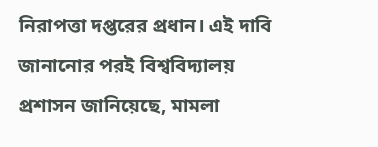নিরাপত্তা দপ্তরের প্রধান। এই দাবি জানানোর পরই বিশ্ববিদ্যালয় প্রশাসন জানিয়েছে, মামলা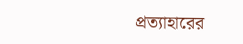প্রত্যাহারের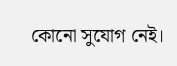কোনো সুযোগ নেই।